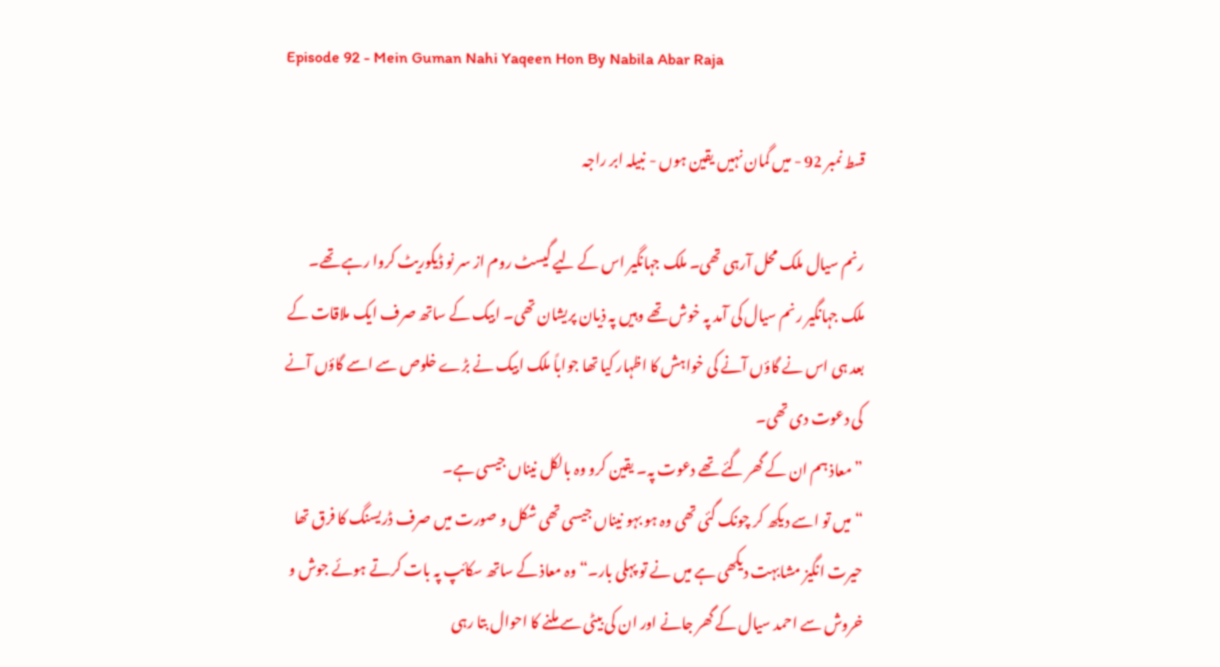Episode 92 - Mein Guman Nahi Yaqeen Hon By Nabila Abar Raja

قسط نمبر 92 - میں گمان نہیں یقین ہوں - نبیلہ ابر راجہ

رنم سیال ملک محل آرہی تھی۔ ملک جہانگیر اس کے لیے گیسٹ روم از سر نو ڈیکوریٹ کروا رہے تھے۔ ملک جہانگیر رنم سیال کی آمد پہ خوش تھے وہیں پہ ذیان پریشان تھی۔ ابیک کے ساتھ صرف ایک ملاقات کے بعد ہی اس نے گاؤں آنے کی خواہش کا اظہار کیا تھا جواباً ملک ابیک نے بڑے خلوص سے اسے گاؤں آنے کی دعوت دی تھی۔
”معاذ ہم ان کے گھر گئے تھے دعوت پہ۔ یقین کرو وہ بالکل نیناں جیسی ہے۔
“ میں تو اسے دیکھ کر چونک گئی تھی وہ ہو بہو نیناں جیسی تھی شکل و صورت میں صرف ڈریسنگ کا فرق تھا حیرت انگیز مشابہت دیکھی ہے میں نے تو پہلی بار۔“ وہ معاذ کے ساتھ سکائپ پہ بات کرتے ہوئے جوش و خروش سے احمد سیال کے گھر جانے اور ان کی بیٹی سے ملنے کا احوال بتا رہی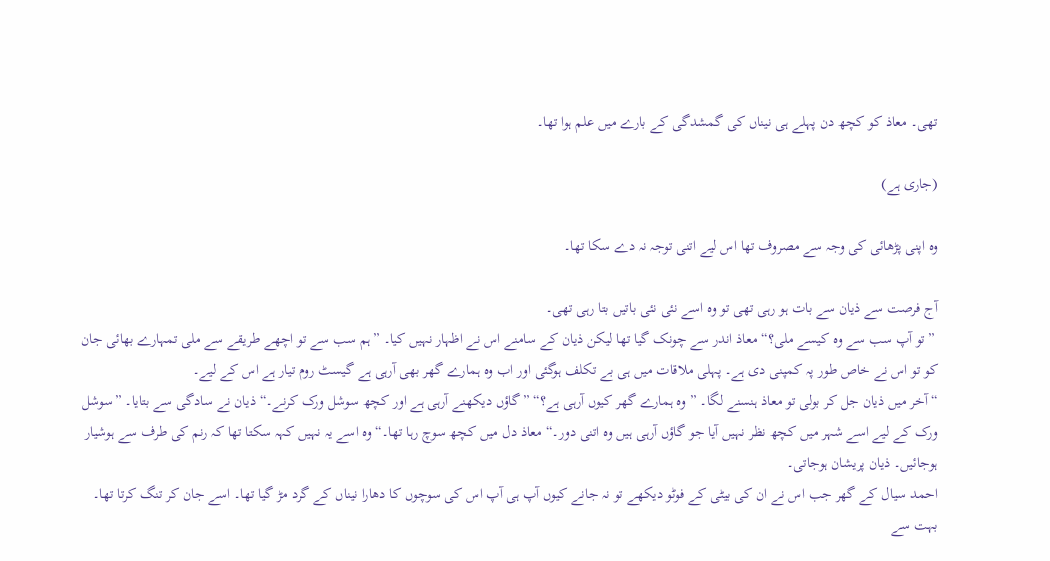تھی۔ معاذ کو کچھ دن پہلے ہی نیناں کی گمشدگی کے بارے میں علم ہوا تھا۔

(جاری ہے)

وہ اپنی پڑھائی کی وجہ سے مصروف تھا اس لیے اتنی توجہ نہ دے سکا تھا۔

آج فرصت سے ذیان سے بات ہو رہی تھی تو وہ اسے نئی نئی باتیں بتا رہی تھی۔
 ”تو آپ سب سے وہ کیسے ملی؟“ معاذ اندر سے چونک گیا تھا لیکن ذیان کے سامنے اس نے اظہار نہیں کیا۔ ”ہم سب سے تو اچھے طریقے سے ملی تمہارے بھائی جان کو تو اس نے خاص طور پہ کمپنی دی ہے۔ پہلی ملاقات میں ہی بے تکلف ہوگئی اور اب وہ ہمارے گھر بھی آرہی ہے گیسٹ روم تیار ہے اس کے لیے۔
“ آخر میں ذیان جل کر بولی تو معاذ ہنسنے لگا۔ ”وہ ہمارے گھر کیوں آرہی ہے؟“ ”گاؤں دیکھنے آرہی ہے اور کچھ سوشل ورک کرنے۔“ ذیان نے سادگی سے بتایا۔ ”سوشل ورک کے لیے اسے شہر میں کچھ نظر نہیں آیا جو گاؤں آرہی ہیں وہ اتنی دور۔“ معاذ دل میں کچھ سوچ رہا تھا۔“ وہ اسے یہ نہیں کہہ سکتا تھا کہ رنم کی طرف سے ہوشیار ہوجائیں۔ ذیان پریشان ہوجاتی۔
احمد سیال کے گھر جب اس نے ان کی بیٹی کے فوٹو دیکھے تو نہ جانے کیوں آپ ہی آپ اس کی سوچوں کا دھارا نیناں کے گرد مڑ گیا تھا۔ اسے جان کر تنگ کرتا تھا۔
بہت سے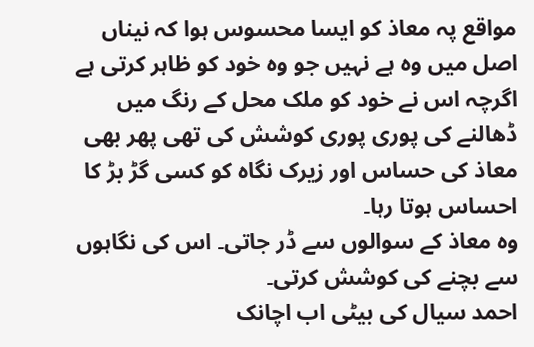مواقع پہ معاذ کو ایسا محسوس ہوا کہ نیناں اصل میں وہ ہے نہیں جو وہ خود کو ظاہر کرتی ہے اگرچہ اس نے خود کو ملک محل کے رنگ میں ڈھالنے کی پوری پوری کوشش کی تھی پھر بھی معاذ کی حساس اور زیرک نگاہ کو کسی گڑ بڑ کا احساس ہوتا رہا۔
وہ معاذ کے سوالوں سے ڈر جاتی۔ اس کی نگاہوں سے بچنے کی کوشش کرتی۔
احمد سیال کی بیٹی اب اچانک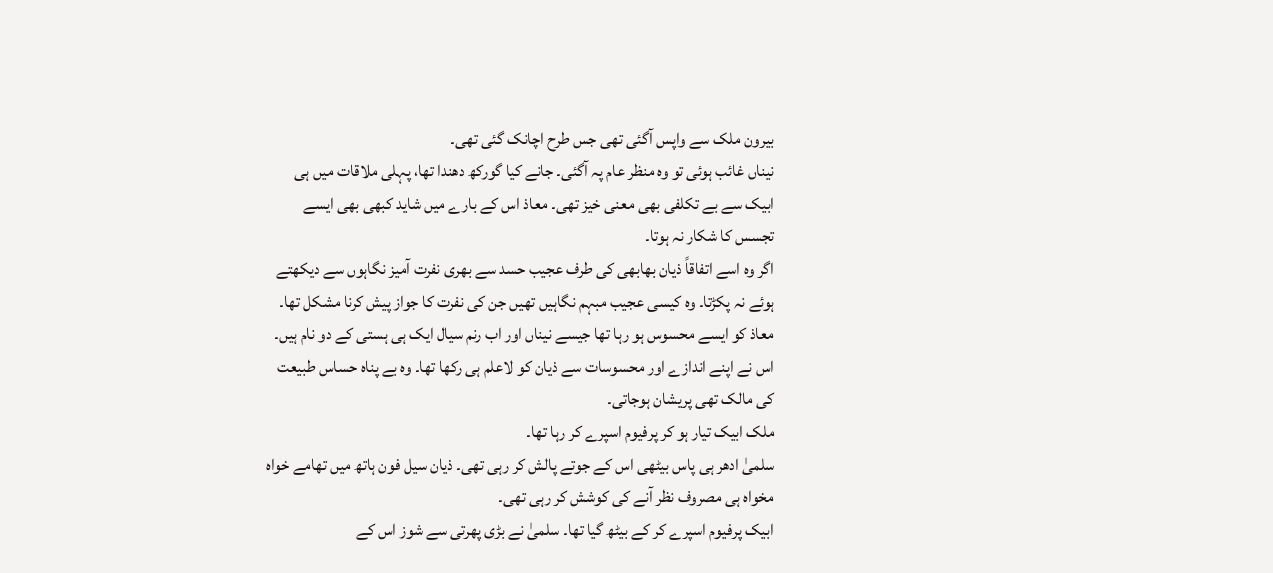بیرون ملک سے واپس آگئی تھی جس طرح اچانک گئی تھی۔
نیناں غائب ہوئی تو وہ منظر عام پہ آگئی۔ جانے کیا گورکھ دھندا تھا، پہلی ملاقات میں ہی ابیک سے بے تکلفی بھی معنی خیز تھی۔ معاذ اس کے بارے میں شاید کبھی بھی ایسے تجسس کا شکار نہ ہوتا۔
اگر وہ اسے اتفاقاً ذیان بھابھی کی طرف عجیب حسد سے بھری نفرت آمیز نگاہوں سے دیکھتے ہوئے نہ پکڑتا۔ وہ کیسی عجیب مبہم نگاہیں تھیں جن کی نفرت کا جواز پیش کرنا مشکل تھا۔
معاذ کو ایسے محسوس ہو رہا تھا جیسے نیناں اور اب رنم سیال ایک ہی ہستی کے دو نام ہیں۔
اس نے اپنے اندازے اور محسوسات سے ذیان کو لاعلم ہی رکھا تھا۔ وہ بے پناہ حساس طبیعت کی مالک تھی پریشان ہوجاتی۔
ملک ابیک تیار ہو کر پرفیوم اسپرے کر رہا تھا۔
سلمیٰ ادھر ہی پاس بیٹھی اس کے جوتے پالش کر رہی تھی۔ ذیان سیل فون ہاتھ میں تھامے خواہ مخواہ ہی مصروف نظر آنے کی کوشش کر رہی تھی۔
ابیک پرفیوم اسپرے کر کے بیٹھ گیا تھا۔ سلمیٰ نے بڑی پھرتی سے شوز اس کے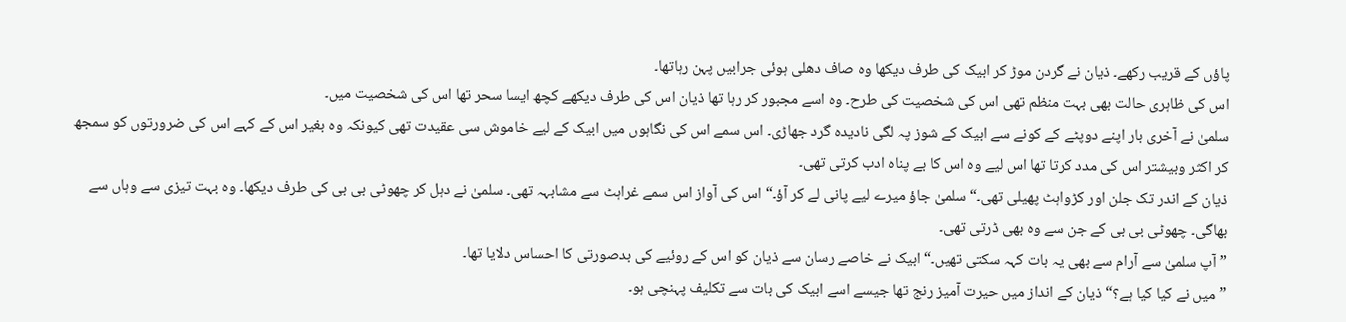پاؤں کے قریب رکھے۔ ذیان نے گردن موڑ کر ابیک کی طرف دیکھا وہ صاف دھلی ہوئی جرابیں پہن رہاتھا۔
اس کی ظاہری حالت بھی بہت منظم تھی اس کی شخصیت کی طرح۔ وہ اسے مجبور کر رہا تھا ذیان اس کی طرف دیکھے کچھ ایسا سحر تھا اس کی شخصیت میں۔
سلمیٰ نے آخری بار اپنے دوپٹے کے کونے سے ابیک کے شوز پہ لگی نادیدہ گرد جھاڑی۔ اس سمے اس کی نگاہوں میں ابیک کے لیے خاموش سی عقیدت تھی کیونکہ وہ بغیر اس کے کہے اس کی ضرورتوں کو سمجھ کر اکثر وبیشتر اس کی مدد کرتا تھا اس لیے وہ اس کا بے پناہ ادب کرتی تھی۔
ذیان کے اندر تک جلن اور کڑواہٹ پھیلی تھی۔“ سلمیٰ جاؤ میرے لیے پانی لے کر آؤ۔“ اس کی آواز اس سمے غراہٹ سے مشابہہ تھی۔ سلمیٰ نے دہل کر چھوٹی بی بی کی طرف دیکھا۔ وہ بہت تیزی سے وہاں سے بھاگی۔ چھوٹی بی بی کے جن سے وہ بھی ڈرتی تھی۔
”آپ سلمیٰ سے آرام سے بھی یہ بات کہہ سکتی تھیں۔“ ابیک نے خاصے رسان سے ذیان کو اس کے روئیے کی بدصورتی کا احساس دلایا تھا۔
”میں نے کیا کیا ہے؟“ ذیان کے انداز میں حیرت آمیز رنج تھا جیسے اسے ابیک کی بات سے تکلیف پہنچی ہو۔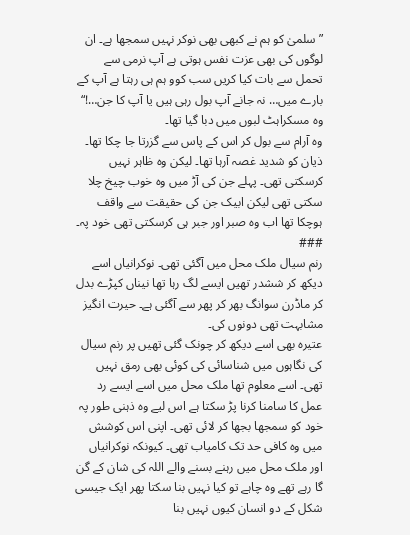”سلمیٰ کو ہم نے کبھی بھی نوکر نہیں سمجھا ہے۔ ان لوگوں کی بھی عزت نفس ہوتی ہے آپ نرمی سے تحمل سے بات کیا کریں سب کوو ہم ہی رہتا ہے آپ کے بارے میں… نہ جانے آپ بول رہی ہیں یا آپ کا جن…!“ وہ مسکراہٹ لبوں میں دبا گیا تھا۔
وہ آرام سے بول کر اس کے پاس سے گزرتا جا چکا تھا۔
ذیان کو شدید غصہ آرہا تھا۔ لیکن وہ ظاہر نہیں کرسکتی تھی۔ پہلے جن کی آڑ میں وہ خوب چیخ چلا سکتی تھی لیکن ابیک جن کی حقیقت سے واقف ہوچکا تھا اب وہ صبر اور جبر ہی کرسکتی تھی خود پہ۔
###
رنم سیال ملک محل میں آگئی تھی۔ نوکرانیاں اسے دیکھ کر ششدر تھیں ایسے لگ رہا تھا نیناں کپڑے بدل کر ماڈرن سوانگ بھر کر پھر سے آگئی ہے۔ حیرت انگیز مشابہت تھی دونوں کی۔
عتیرہ بھی اسے دیکھ کر چونک گئی تھیں پر رنم سیال کی نگاہوں میں شناسائی کی کوئی بھی رمق نہیں تھی۔ اسے معلوم تھا ملک محل میں اسے ایسے رد عمل کا سامنا کرنا پڑ سکتا ہے اس لیے وہ ذہنی طور پہ خود کو سمجھا بجھا کر لائی تھی۔ اپنی اس کوشش میں وہ کافی حد تک کامیاب تھی۔ کیونکہ نوکرانیاں اور ملک محل میں رہنے بسنے والے اللہ کی شان کے گن گا رہے تھے وہ چاہے تو کیا نہیں بنا سکتا پھر ایک جیسی شکل کے دو انسان کیوں نہیں بنا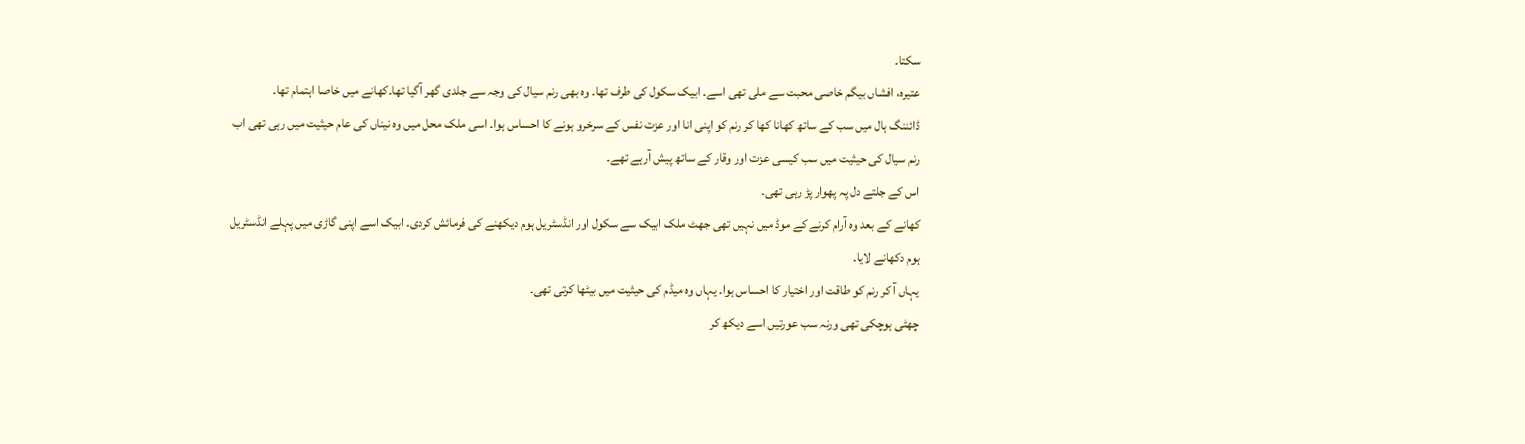سکتا۔
عتیرہ، افشاں بیگم خاصی محبت سے ملی تھی اسے۔ ابیک سکول کی طرف تھا۔ وہ بھی رنم سیال کی وجہ سے جلدی گھر آگیا تھا۔کھانے میں خاصا اہتمام تھا۔
ڈائننگ ہال میں سب کے ساتھ کھانا کھا کر رنم کو اپنی انا اور عزت نفس کے سرخرو ہونے کا احساس ہوا۔ اسی ملک محل میں وہ نیناں کی عام حیثیت میں رہی تھی اب رنم سیال کی حیثیت میں سب کیسی عزت اور وقار کے ساتھ پیش آرہے تھے۔
اس کے جلتے دل پہ پھوار پڑ رہی تھی۔
کھانے کے بعد وہ آرام کرنے کے موڈ میں نہیں تھی جھٹ ملک ابیک سے سکول اور انڈسٹریل ہوم دیکھنے کی فرمائش کردی۔ ابیک اسے اپنی گاڑی میں پہلے انڈسٹریل ہوم دکھانے لایا۔
یہاں آ کر رنم کو طاقت اور اختیار کا احساس ہوا۔ یہاں وہ میڈم کی حیثیت میں بیٹھا کرتی تھی۔
چھٹی ہوچکی تھی ورنہ سب عورتیں اسے دیکھ کر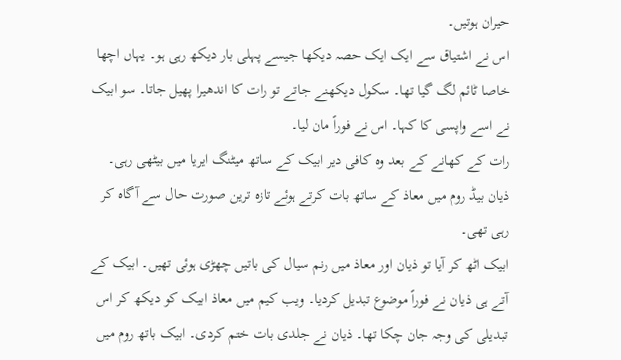حیران ہوتیں۔
اس نے اشتیاق سے ایک ایک حصہ دیکھا جیسے پہلی بار دیکھ رہی ہو۔ یہاں اچھا خاصا ٹائم لگ گیا تھا۔ سکول دیکھنے جاتے تو رات کا اندھیرا پھیل جاتا۔ سو ابیک نے اسے واپسی کا کہا۔ اس نے فوراً مان لیا۔
رات کے کھانے کے بعد وہ کافی دیر ابیک کے ساتھ میٹنگ ایریا میں بیٹھی رہی۔
ذیان بیڈ روم میں معاذ کے ساتھ بات کرتے ہوئے تازہ ترین صورت حال سے آگاہ کر رہی تھی۔
ابیک اٹھ کر آیا تو ذیان اور معاذ میں رنم سیال کی باتیں چھڑی ہوئی تھیں۔ ابیک کے آتے ہی ذیان نے فوراً موضوع تبدیل کردیا۔ ویب کیم میں معاذ ابیک کو دیکھ کر اس تبدیلی کی وجہ جان چکا تھا۔ ذیان نے جلدی بات ختم کردی۔ ابیک باتھ روم میں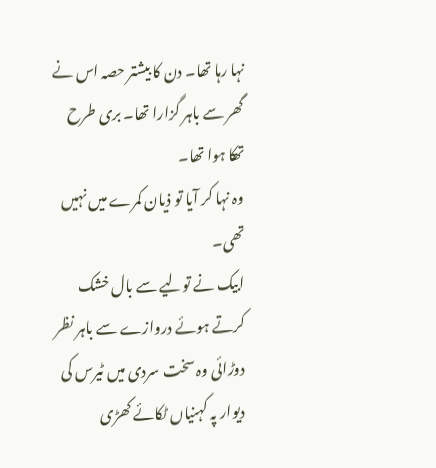نہا رہا تھا۔ دن کا بیشتر حصہ اس نے گھر سے باہر گزارا تھا۔ بری طرح تھکا ہوا تھا۔
وہ نہا کر آیا تو ذیان کمرے میں نہیں تھی۔
ابیک نے تولیے سے بال خشک کرتے ہوئے دروازے سے باہر نظر دوڑائی وہ سخت سردی میں ٹیرس کی دیوار پہ کہنیاں ٹکائے کھڑی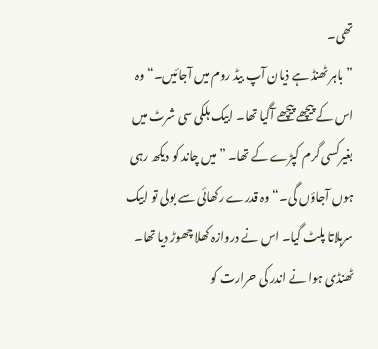تھی۔
”باہر ٹھنڈ ہے ذیان آپ بیڈ روم میں آجائیں۔“ وہ اس کے پیچھے پیچھے آگیا تھا۔ ابیک ہلکی سی شرٹ میں بغیرکسی گرم کپڑے کے تھا۔ ”میں چاند کو دیکھ رہی ہوں آجاؤں گی۔“ وہ قدرے رکھائی سے بولی تو ابیک سرہلاتا پلٹ گیا۔ اس نے دروازہ کھلا چھوڑ دیا تھا۔
ٹھنڈی ہوا نے اندر کی حرارت کو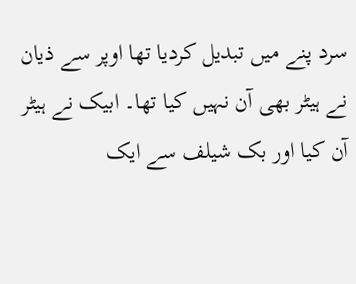سرد پنے میں تبدیل کردیا تھا اوپر سے ذیان نے ہیٹر بھی آن نہیں کیا تھا۔ ابیک نے ہیٹر آن کیا اور بک شیلف سے ایک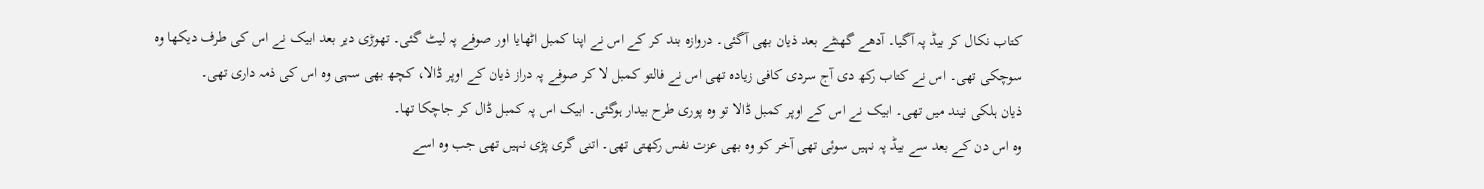کتاب نکال کر بیڈ پہ آگیا۔ آدھے گھنٹے بعد ذیان بھی آگئی۔ دروازہ بند کر کے اس نے اپنا کمبل اٹھایا اور صوفے پہ لیٹ گئی۔ تھوڑی دیر بعد ابیک نے اس کی طرف دیکھا وہ سوچکی تھی۔ اس نے کتاب رکھ دی آج سردی کافی زیادہ تھی اس نے فالتو کمبل لا کر صوفے پہ دراز ذیان کے اوپر ڈالا، کچھ بھی سہی وہ اس کی ذمہ داری تھی۔
ذیان ہلکی نیند میں تھی۔ ابیک نے اس کے اوپر کمبل ڈالا تو وہ پوری طرح بیدار ہوگئی۔ ابیک اس پہ کمبل ڈال کر جاچکا تھا۔
وہ اس دن کے بعد سے بیڈ پہ نہیں سوئی تھی آخر کو وہ بھی عزت نفس رکھتی تھی۔ اتنی گری پڑی نہیں تھی جب وہ اسے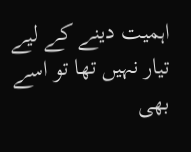اہمیت دینے کے لیے تیار نہیں تھا تو اسے بھی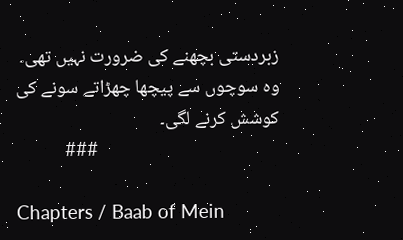زبردستی بچھنے کی ضرورت نہیں تھی۔
وہ سوچوں سے پیچھا چھڑاتے سونے کی کوشش کرنے لگی۔
                                           ###

Chapters / Baab of Mein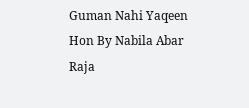Guman Nahi Yaqeen Hon By Nabila Abar Raja